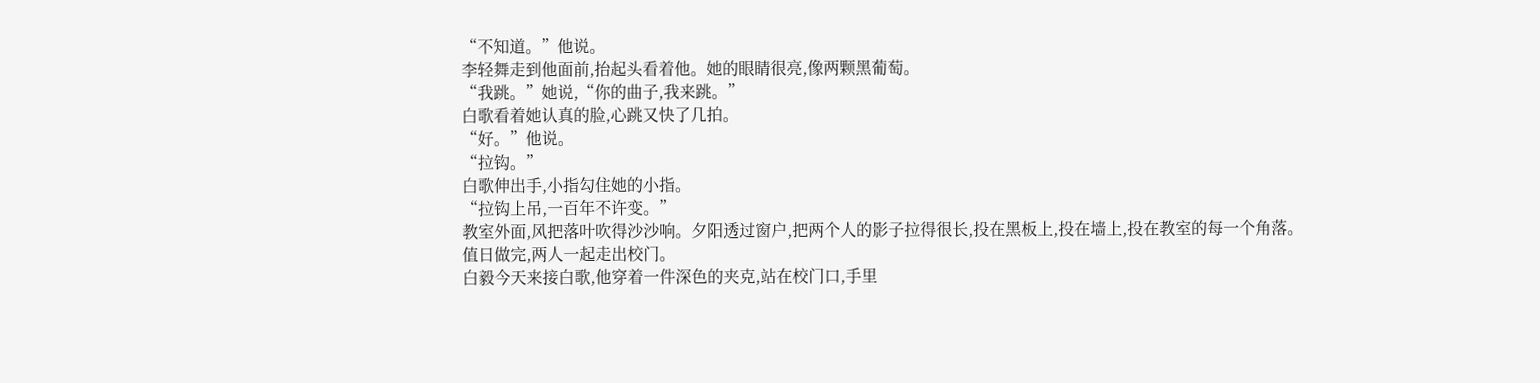“不知道。”他说。
李轻舞走到他面前,抬起头看着他。她的眼睛很亮,像两颗黑葡萄。
“我跳。”她说,“你的曲子,我来跳。”
白歌看着她认真的脸,心跳又快了几拍。
“好。”他说。
“拉钩。”
白歌伸出手,小指勾住她的小指。
“拉钩上吊,一百年不许变。”
教室外面,风把落叶吹得沙沙响。夕阳透过窗户,把两个人的影子拉得很长,投在黑板上,投在墙上,投在教室的每一个角落。
值日做完,两人一起走出校门。
白毅今天来接白歌,他穿着一件深色的夹克,站在校门口,手里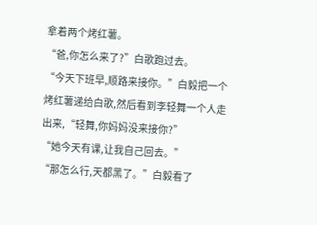拿着两个烤红薯。
“爸,你怎么来了?”白歌跑过去。
“今天下班早,顺路来接你。”白毅把一个烤红薯递给白歌,然后看到李轻舞一个人走出来,“轻舞,你妈妈没来接你?”
“她今天有课,让我自己回去。”
“那怎么行,天都黑了。”白毅看了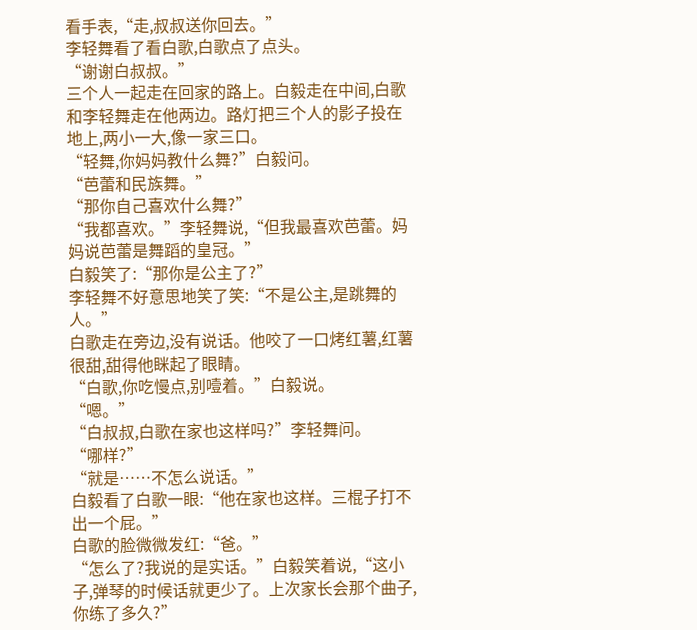看手表,“走,叔叔送你回去。”
李轻舞看了看白歌,白歌点了点头。
“谢谢白叔叔。”
三个人一起走在回家的路上。白毅走在中间,白歌和李轻舞走在他两边。路灯把三个人的影子投在地上,两小一大,像一家三口。
“轻舞,你妈妈教什么舞?”白毅问。
“芭蕾和民族舞。”
“那你自己喜欢什么舞?”
“我都喜欢。”李轻舞说,“但我最喜欢芭蕾。妈妈说芭蕾是舞蹈的皇冠。”
白毅笑了:“那你是公主了?”
李轻舞不好意思地笑了笑:“不是公主,是跳舞的人。”
白歌走在旁边,没有说话。他咬了一口烤红薯,红薯很甜,甜得他眯起了眼睛。
“白歌,你吃慢点,别噎着。”白毅说。
“嗯。”
“白叔叔,白歌在家也这样吗?”李轻舞问。
“哪样?”
“就是……不怎么说话。”
白毅看了白歌一眼:“他在家也这样。三棍子打不出一个屁。”
白歌的脸微微发红:“爸。”
“怎么了?我说的是实话。”白毅笑着说,“这小子,弹琴的时候话就更少了。上次家长会那个曲子,你练了多久?”